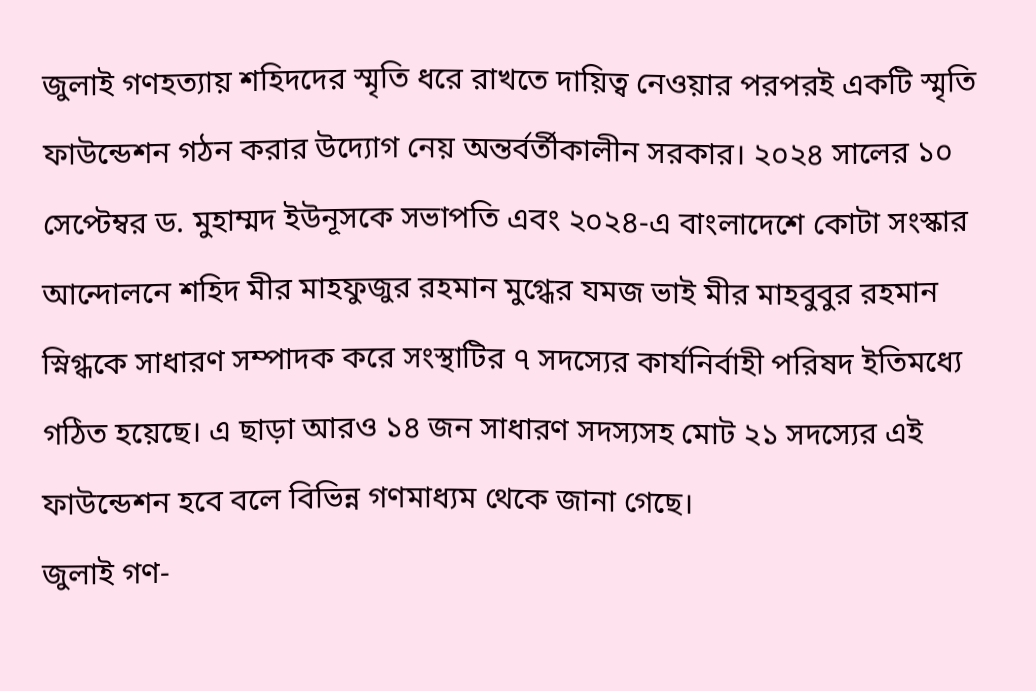জুলাই গণহত্যায় শহিদদের স্মৃতি ধরে রাখতে দায়িত্ব নেওয়ার পরপরই একটি স্মৃতি ফাউন্ডেশন গঠন করার উদ্যোগ নেয় অন্তর্বর্তীকালীন সরকার। ২০২৪ সালের ১০ সেপ্টেম্বর ড. মুহাম্মদ ইউনূসকে সভাপতি এবং ২০২৪-এ বাংলাদেশে কোটা সংস্কার আন্দোলনে শহিদ মীর মাহফুজুর রহমান মুগ্ধের যমজ ভাই মীর মাহবুবুর রহমান স্নিগ্ধকে সাধারণ সম্পাদক করে সংস্থাটির ৭ সদস্যের কার্যনির্বাহী পরিষদ ইতিমধ্যে গঠিত হয়েছে। এ ছাড়া আরও ১৪ জন সাধারণ সদস্যসহ মোট ২১ সদস্যের এই ফাউন্ডেশন হবে বলে বিভিন্ন গণমাধ্যম থেকে জানা গেছে।
জুলাই গণ-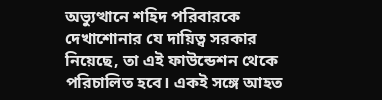অভ্যুত্থানে শহিদ পরিবারকে দেখাশোনার যে দায়িত্ব সরকার নিয়েছে, তা এই ফাউন্ডেশন থেকে পরিচালিত হবে। একই সঙ্গে আহত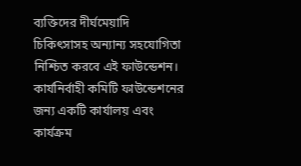ব্যক্তিদের দীর্ঘমেয়াদি চিকিৎসাসহ অন্যান্য সহযোগিতা নিশ্চিত করবে এই ফাউন্ডেশন। কার্যনির্বাহী কমিটি ফাউন্ডেশনের জন্য একটি কার্যালয় এবং কার্যক্রম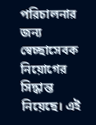পরিচালনার জন্য স্বেচ্ছাসেবক নিয়োগের সিদ্ধান্ত নিয়েছে। এই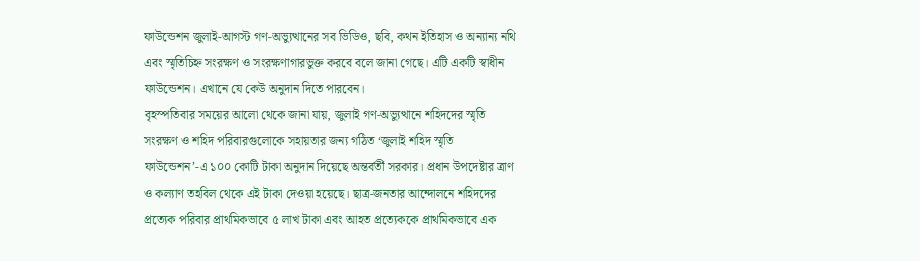ফাউন্ডেশন জুলাই-আগস্ট গণ-অভ্যুত্থানের সব ভিডিও, ছবি, কথন ইতিহাস ও অন্যান্য নথি এবং স্মৃতিচিহ্ন সংরক্ষণ ও সংরক্ষণাগারভুক্ত করবে বলে জানা গেছে। এটি একটি স্বাধীন ফাউন্ডেশন। এখানে যে কেউ অনুদান দিতে পারবেন।
বৃহস্পতিবার সময়ের আলো থেকে জানা যায়, জুলাই গণ-অভ্যুত্থানে শহিদদের স্মৃতি সংরক্ষণ ও শহিদ পরিবারগুলোকে সহায়তার জন্য গঠিত ‘জুলাই শহিদ স্মৃতি ফাউন্ডেশন’-এ ১০০ কোটি টাকা অনুদান দিয়েছে অন্তর্বর্তী সরকার। প্রধান উপদেষ্টার ত্রাণ ও কল্যাণ তহবিল থেকে এই টাকা দেওয়া হয়েছে। ছাত্র-জনতার আন্দোলনে শহিদদের প্রত্যেক পরিবার প্রাথমিকভাবে ৫ লাখ টাকা এবং আহত প্রত্যেককে প্রাথমিকভাবে এক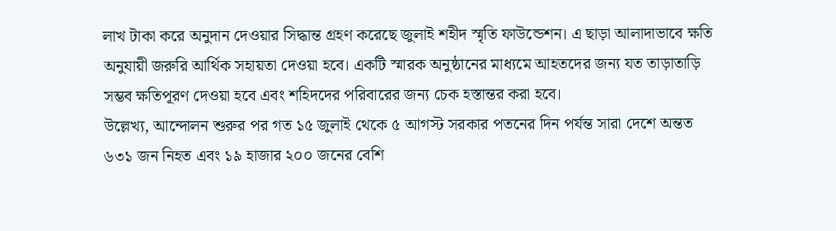লাখ টাকা করে অনুদান দেওয়ার সিদ্ধান্ত গ্রহণ করেছে জুলাই শহীদ স্মৃতি ফাউন্ডেশন। এ ছাড়া আলাদাভাবে ক্ষতি অনুযায়ী জরুরি আর্থিক সহায়তা দেওয়া হবে। একটি স্মারক অনুষ্ঠানের মাধ্যমে আহতদের জন্য যত তাড়াতাড়ি সম্ভব ক্ষতিপূরণ দেওয়া হবে এবং শহিদদের পরিবারের জন্য চেক হস্তান্তর করা হবে।
উল্লেখ্য, আন্দোলন শুরুর পর গত ১৫ জুলাই থেকে ৫ আগস্ট সরকার পতনের দিন পর্যন্ত সারা দেশে অন্তত ৬৩১ জন নিহত এবং ১৯ হাজার ২০০ জনের বেশি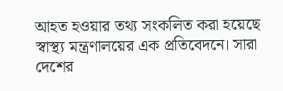আহত হওয়ার তথ্য সংকলিত করা হয়েছে স্বাস্থ্য মন্ত্রণালয়ের এক প্রতিবেদনে। সারা দেশের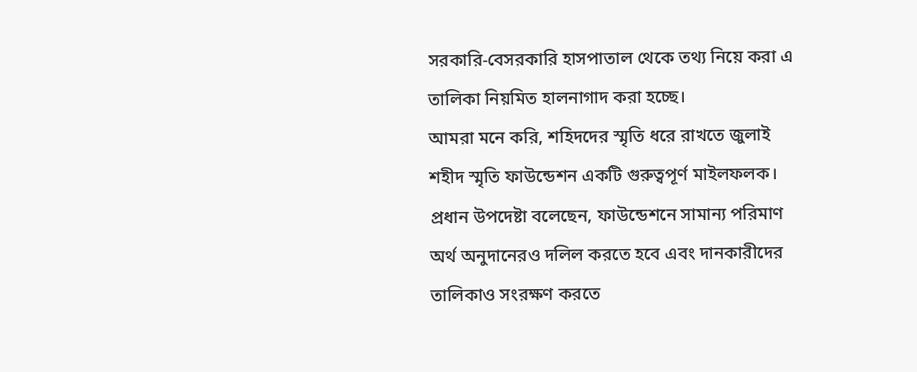সরকারি-বেসরকারি হাসপাতাল থেকে তথ্য নিয়ে করা এ তালিকা নিয়মিত হালনাগাদ করা হচ্ছে।
আমরা মনে করি, শহিদদের স্মৃতি ধরে রাখতে জুলাই শহীদ স্মৃতি ফাউন্ডেশন একটি গুরুত্বপূর্ণ মাইলফলক। প্রধান উপদেষ্টা বলেছেন, ফাউন্ডেশনে সামান্য পরিমাণ অর্থ অনুদানেরও দলিল করতে হবে এবং দানকারীদের তালিকাও সংরক্ষণ করতে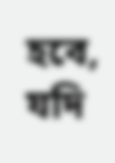হবে, যদি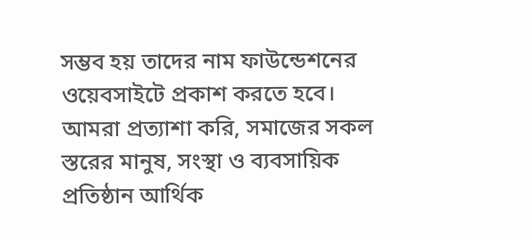সম্ভব হয় তাদের নাম ফাউন্ডেশনের ওয়েবসাইটে প্রকাশ করতে হবে। আমরা প্রত্যাশা করি, সমাজের সকল স্তরের মানুষ, সংস্থা ও ব্যবসায়িক প্রতিষ্ঠান আর্থিক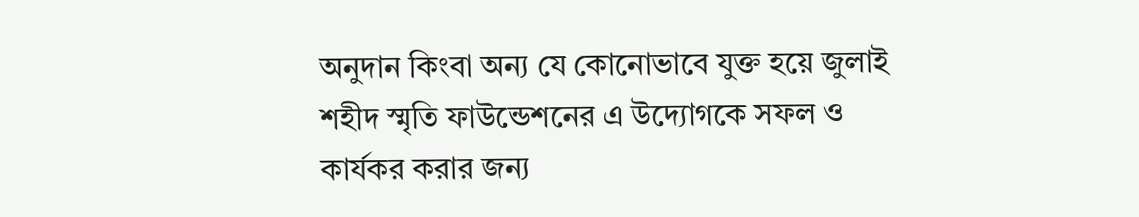অনুদান কিংবা অন্য যে কোনোভাবে যুক্ত হয়ে জুলাই শহীদ স্মৃতি ফাউন্ডেশনের এ উদ্যোগকে সফল ও কার্যকর করার জন্য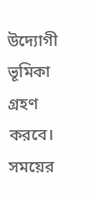উদ্যোগী ভূমিকা গ্রহণ করবে।
সময়ের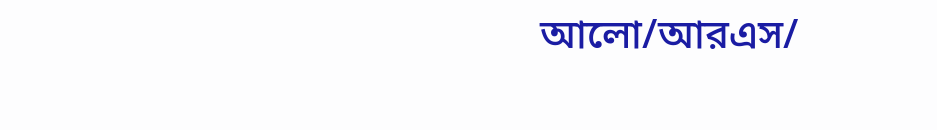আলো/আরএস/